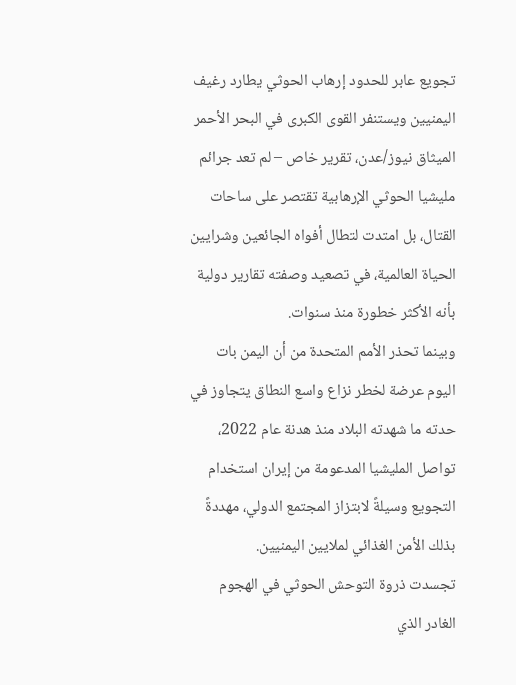تجويع عابر للحدود إرهاب الحوثي يطارد رغيف اليمنيين ويستنفر القوى الكبرى في البحر الأحمر
الميثاق نيوز/عدن، تقرير خاص – لم تعد جرائم مليشيا الحوثي الإرهابية تقتصر على ساحات القتال، بل امتدت لتطال أفواه الجائعين وشرايين الحياة العالمية، في تصعيد وصفته تقارير دولية بأنه الأكثر خطورة منذ سنوات.
وبينما تحذر الأمم المتحدة من أن اليمن بات اليوم عرضة لخطر نزاع واسع النطاق يتجاوز في حدته ما شهدته البلاد منذ هدنة عام 2022، تواصل المليشيا المدعومة من إيران استخدام التجويع وسيلةً لابتزاز المجتمع الدولي، مهددةً بذلك الأمن الغذائي لملايين اليمنيين.
تجسدت ذروة التوحش الحوثي في الهجوم الغادر الذي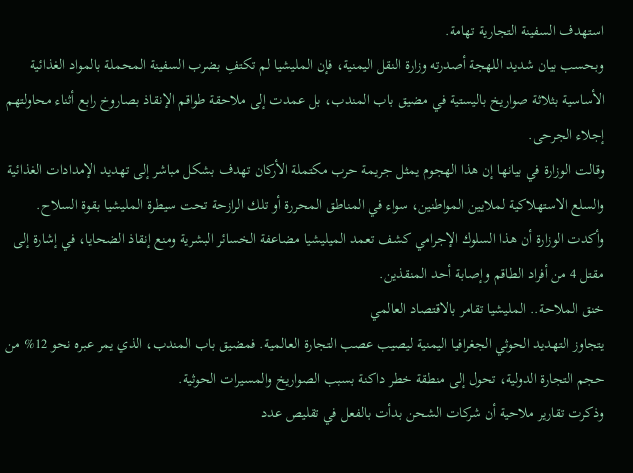استهدف السفينة التجارية تهامة.
وبحسب بيان شديد اللهجة أصدرته وزارة النقل اليمنية، فإن المليشيا لم تكتفِ بضرب السفينة المحملة بالمواد الغذائية الأساسية بثلاثة صواريخ باليستية في مضيق باب المندب، بل عمدت إلى ملاحقة طواقم الإنقاذ بصاروخ رابع أثناء محاولتهم إجلاء الجرحى.
وقالت الوزارة في بيانها إن هذا الهجوم يمثل جريمة حرب مكتملة الأركان تهدف بشكل مباشر إلى تهديد الإمدادات الغذائية والسلع الاستهلاكية لملايين المواطنين، سواء في المناطق المحررة أو تلك الرازحة تحت سيطرة المليشيا بقوة السلاح.
وأكدت الوزارة أن هذا السلوك الإجرامي كشف تعمد الميليشيا مضاعفة الخسائر البشرية ومنع إنقاذ الضحايا، في إشارة إلى مقتل 4 من أفراد الطاقم وإصابة أحد المنقذين.
خنق الملاحة.. المليشيا تقامر بالاقتصاد العالمي
يتجاوز التهديد الحوثي الجغرافيا اليمنية ليصيب عصب التجارة العالمية. فمضيق باب المندب، الذي يمر عبره نحو 12% من حجم التجارة الدولية، تحول إلى منطقة خطر داكنة بسبب الصواريخ والمسيرات الحوثية.
وذكرت تقارير ملاحية أن شركات الشحن بدأت بالفعل في تقليص عدد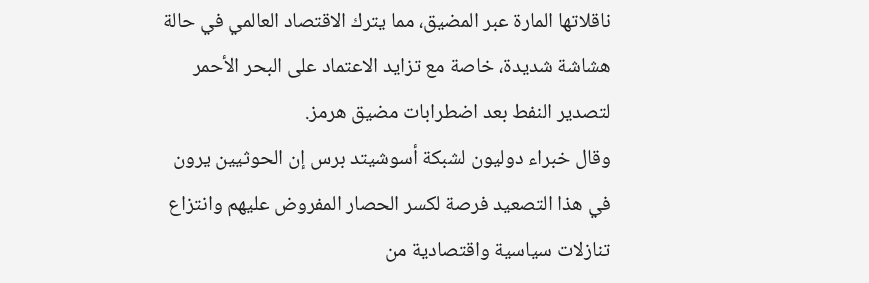ناقلاتها المارة عبر المضيق، مما يترك الاقتصاد العالمي في حالة هشاشة شديدة، خاصة مع تزايد الاعتماد على البحر الأحمر لتصدير النفط بعد اضطرابات مضيق هرمز.
وقال خبراء دوليون لشبكة أسوشيتد برس إن الحوثيين يرون في هذا التصعيد فرصة لكسر الحصار المفروض عليهم وانتزاع تنازلات سياسية واقتصادية من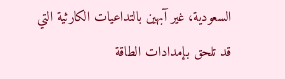السعودية، غير آبهين بالتداعيات الكارثية التي قد تلحق بإمدادات الطاقة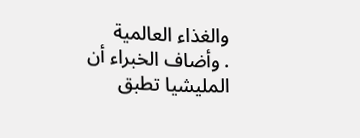والغذاء العالمية
. وأضاف الخبراء أن المليشيا تطبق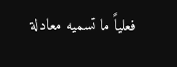فعلياً ما تسميه معادلة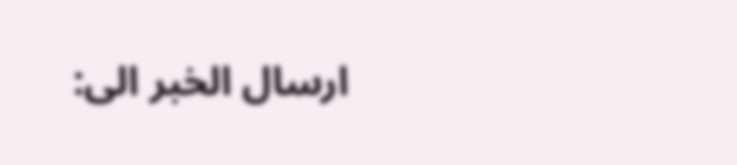ارسال الخبر الى: